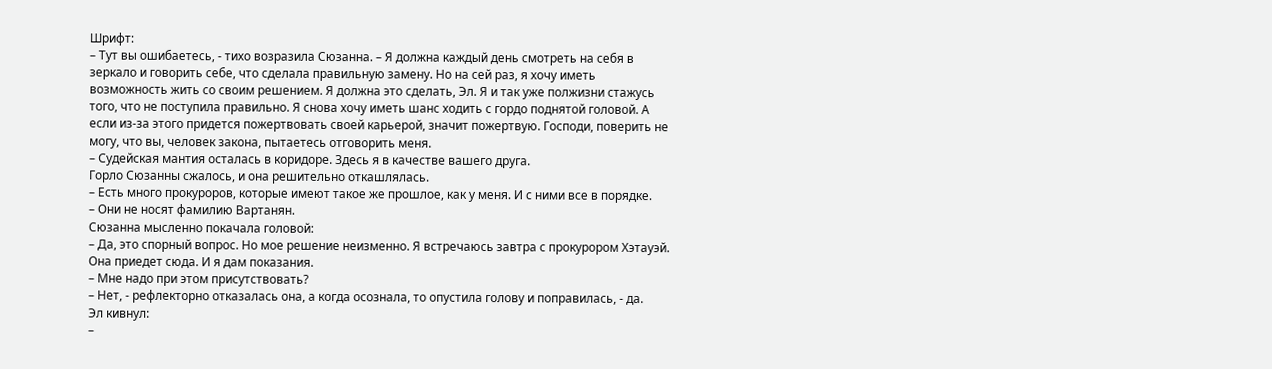Шрифт:
– Тут вы ошибаетесь, - тихо возразила Сюзанна. – Я должна каждый день смотреть на себя в зеркало и говорить себе, что сделала правильную замену. Но на сей раз, я хочу иметь возможность жить со своим решением. Я должна это сделать, Эл. Я и так уже полжизни стажусь того, что не поступила правильно. Я снова хочу иметь шанс ходить с гордо поднятой головой. А если из-за этого придется пожертвовать своей карьерой, значит пожертвую. Господи, поверить не могу, что вы, человек закона, пытаетесь отговорить меня.
– Судейская мантия осталась в коридоре. Здесь я в качестве вашего друга.
Горло Сюзанны сжалось, и она решительно откашлялась.
– Есть много прокуроров, которые имеют такое же прошлое, как у меня. И с ними все в порядке.
– Они не носят фамилию Вартанян.
Сюзанна мысленно покачала головой:
– Да, это спорный вопрос. Но мое решение неизменно. Я встречаюсь завтра с прокурором Хэтауэй. Она приедет сюда. И я дам показания.
– Мне надо при этом присутствовать?
– Нет, - рефлекторно отказалась она, а когда осознала, то опустила голову и поправилась, - да.
Эл кивнул:
–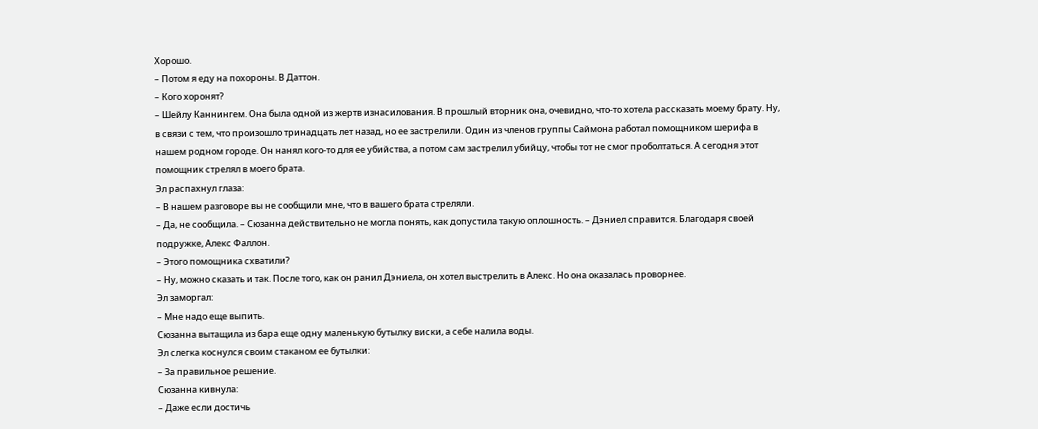Хорошо.
– Потом я еду на похороны. В Даттон.
– Кого хоронят?
– Шейлу Каннингем. Она была одной из жертв изнасилования. В прошлый вторник она, очевидно, что-то хотела рассказать моему брату. Ну, в связи с тем, что произошло тринадцать лет назад, но ее застрелили. Один из членов группы Саймона работал помощником шерифа в нашем родном городе. Он нанял кого-то для ее убийства, а потом сам застрелил убийцу, чтобы тот не смог проболтаться. А сегодня этот помощник стрелял в моего брата.
Эл распахнул глаза:
– В нашем разговоре вы не сообщили мне, что в вашего брата стреляли.
– Да, не сообщила. – Сюзанна действительно не могла понять, как допустила такую оплошность. – Дэниел справится. Благодаря своей подружке, Алекс Фаллон.
– Этого помощника схватили?
– Ну, можно сказать и так. После того, как он ранил Дэниела, он хотел выстрелить в Алекс. Но она оказалась проворнее.
Эл заморгал:
– Мне надо еще выпить.
Сюзанна вытащила из бара еще одну маленькую бутылку виски, а себе налила воды.
Эл слегка коснулся своим стаканом ее бутылки:
– За правильное решение.
Сюзанна кивнула:
– Даже если достичь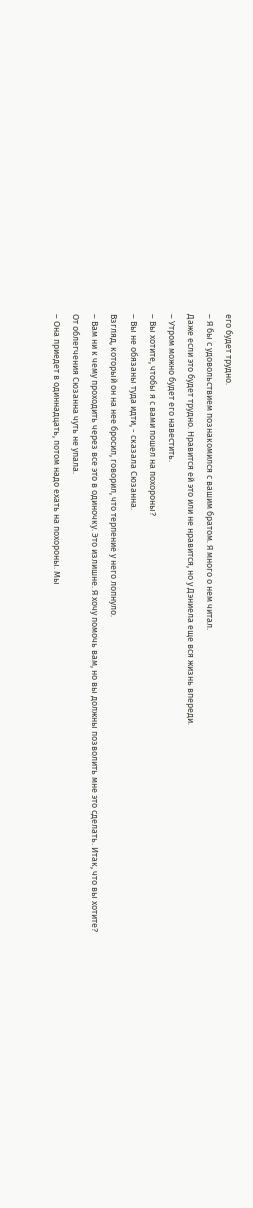его будет трудно.
– Я бы с удовольствием познакомился с вашим братом. Я много о нем читал.
Даже если это будет трудно. Нравится ей это или не нравится, но у Дэниела еще вся жизнь впереди.
– Утром можно будет его навестить.
– Вы хотите, чтобы я с вами пошел на похороны?
– Вы не обязаны туда идти, - сказала Сюзанна.
Взгляд, который он на нее бросил, говорил, что терпение у него лопнуло.
– Вам ни к чему проходить через все это в одиночку. Это излишне. Я хочу помочь вам, но вы должны позволить мне это сделать. Итак, что вы хотите?
От облегчения Сюзанна чуть не упала.
– Она приедет в одиннадцать, потом надо ехать на похороны. Мы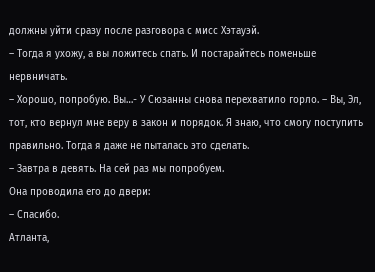должны уйти сразу после разговора с мисс Хэтауэй.
– Тогда я ухожу, а вы ложитесь спать. И постарайтесь поменьше нервничать.
– Хорошо, попробую. Вы…- У Сюзанны снова перехватило горло. – Вы, Эл, тот, кто вернул мне веру в закон и порядок. Я знаю, что смогу поступить правильно. Тогда я даже не пыталась это сделать.
– Завтра в девять. На сей раз мы попробуем.
Она проводила его до двери:
– Спасибо.
Атланта,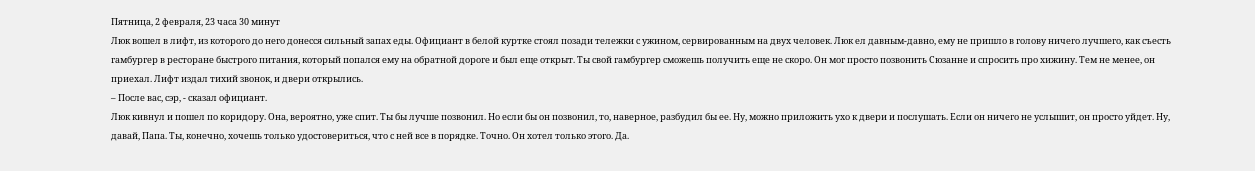Пятница, 2 февраля, 23 часа 30 минут
Люк вошел в лифт, из которого до него донесся сильный запах еды. Официант в белой куртке стоял позади тележки с ужином, сервированным на двух человек. Люк ел давным-давно, ему не пришло в голову ничего лучшего, как съесть гамбургер в ресторане быстрого питания, который попался ему на обратной дороге и был еще открыт. Ты свой гамбургер сможешь получить еще не скоро. Он мог просто позвонить Сюзанне и спросить про хижину. Тем не менее, он приехал. Лифт издал тихий звонок, и двери открылись.
– После вас, сэр, - сказал официант.
Люк кивнул и пошел по коридору. Она, вероятно, уже спит. Ты бы лучше позвонил. Но если бы он позвонил, то, наверное, разбудил бы ее. Ну, можно приложить ухо к двери и послушать. Если он ничего не услышит, он просто уйдет. Ну, давай, Папа. Ты, конечно, хочешь только удостовериться, что с ней все в порядке. Точно. Он хотел только этого. Да.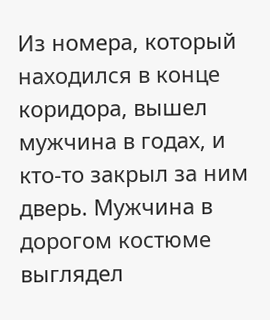Из номера, который находился в конце коридора, вышел мужчина в годах, и кто-то закрыл за ним дверь. Мужчина в дорогом костюме выглядел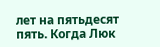лет на пятьдесят пять. Когда Люк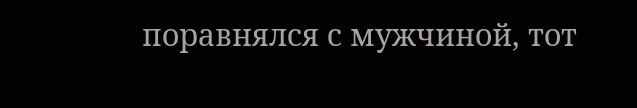поравнялся с мужчиной, тот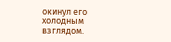окинул его холодным взглядом.